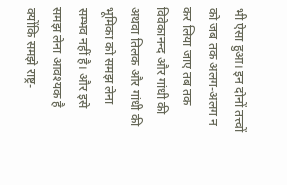भी ऐसा हुआ। इन दोनों तत्त्वों को जब तक अलग-अलग न कर लिया जाए तब तक विवेकानन्द और गांधी की अथवा तिलक और गांधी की भूमिका को समझ लेना सम्भव नहीं है। और इसे समझ लेना आवश्यक है क्योंकि समझे राष्ट्र-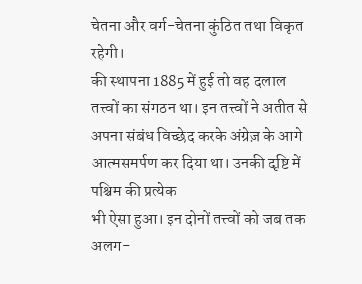चेतना और वर्ग-चेतना कुंठित तथा विकृत रहेगी।
की स्थापना 1885 में हुई तो वह दलाल तत्त्वों का संगठन था। इन तत्त्वों ने अतीत से अपना संबंध विच्छेद करके अंग्रेज़ के आगे आत्मसमर्पण कर दिया था। उनकी दृष्टि में पश्चिम की प्रत्येक
भी ऐसा हुआ। इन दोनों तत्त्वों को जब तक अलग-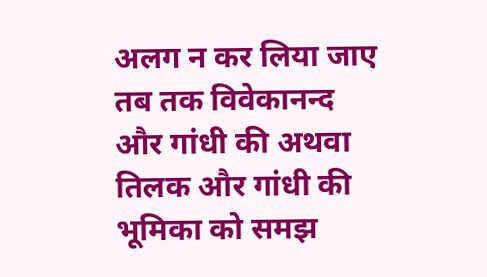अलग न कर लिया जाए तब तक विवेकानन्द और गांधी की अथवा तिलक और गांधी की भूमिका को समझ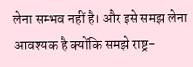लेना सम्भव नहीं है। और इसे समझ लेना आवश्यक है क्योंकि समझे राष्ट्र-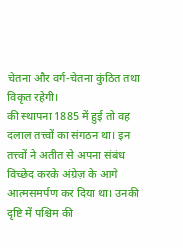चेतना और वर्ग-चेतना कुंठित तथा विकृत रहेगी।
की स्थापना 1885 में हुई तो वह दलाल तत्त्वों का संगठन था। इन तत्त्वों ने अतीत से अपना संबंध विच्छेद करके अंग्रेज़ के आगे आत्मसमर्पण कर दिया था। उनकी दृष्टि में पश्चिम की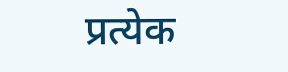प्रत्येक